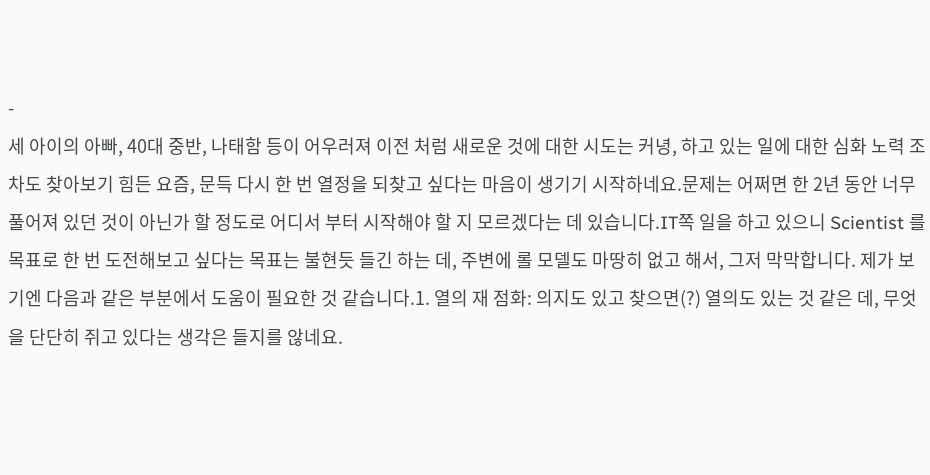-
세 아이의 아빠, 40대 중반, 나태함 등이 어우러져 이전 처럼 새로운 것에 대한 시도는 커녕, 하고 있는 일에 대한 심화 노력 조차도 찾아보기 힘든 요즘, 문득 다시 한 번 열정을 되찾고 싶다는 마음이 생기기 시작하네요.문제는 어쩌면 한 2년 동안 너무 풀어져 있던 것이 아닌가 할 정도로 어디서 부터 시작해야 할 지 모르겠다는 데 있습니다.IT쪽 일을 하고 있으니 Scientist 를 목표로 한 번 도전해보고 싶다는 목표는 불현듯 들긴 하는 데, 주변에 롤 모델도 마땅히 없고 해서, 그저 막막합니다. 제가 보기엔 다음과 같은 부분에서 도움이 필요한 것 같습니다.1. 열의 재 점화: 의지도 있고 찾으면(?) 열의도 있는 것 같은 데, 무엇을 단단히 쥐고 있다는 생각은 들지를 않네요.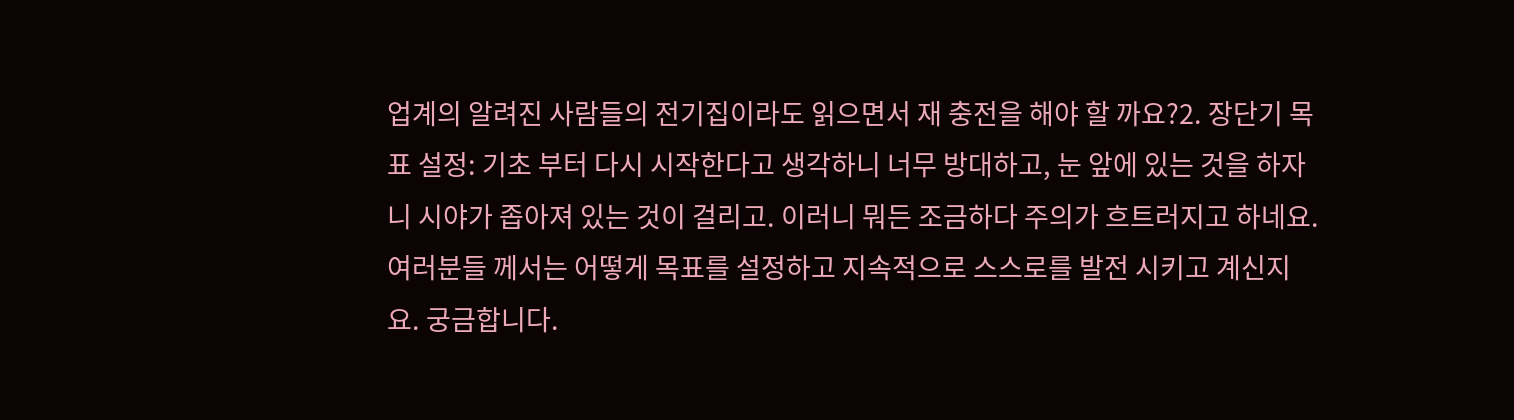업계의 알려진 사람들의 전기집이라도 읽으면서 재 충전을 해야 할 까요?2. 장단기 목표 설정: 기초 부터 다시 시작한다고 생각하니 너무 방대하고, 눈 앞에 있는 것을 하자니 시야가 좁아져 있는 것이 걸리고. 이러니 뭐든 조금하다 주의가 흐트러지고 하네요.여러분들 께서는 어떻게 목표를 설정하고 지속적으로 스스로를 발전 시키고 계신지요. 궁금합니다.